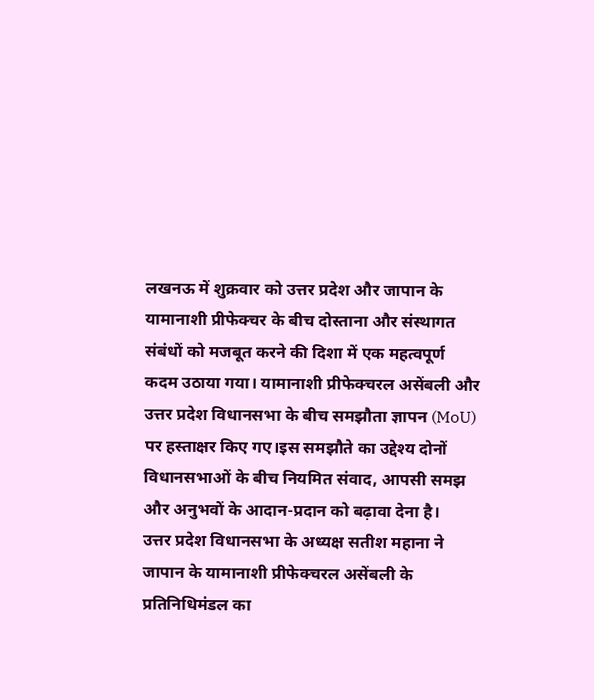लखनऊ में शुक्रवार को उत्तर प्रदेश और जापान के यामानाशी प्रीफेक्चर के बीच दोस्ताना और संस्थागत संबंधों को मजबूत करने की दिशा में एक महत्वपूर्ण कदम उठाया गया। यामानाशी प्रीफेक्चरल असेंबली और उत्तर प्रदेश विधानसभा के बीच समझौता ज्ञापन (MoU) पर हस्ताक्षर किए गए।इस समझौते का उद्देश्य दोनों विधानसभाओं के बीच नियमित संवाद, आपसी समझ और अनुभवों के आदान-प्रदान को बढ़ावा देना है।
उत्तर प्रदेश विधानसभा के अध्यक्ष सतीश महाना ने जापान के यामानाशी प्रीफेक्चरल असेंबली के प्रतिनिधिमंडल का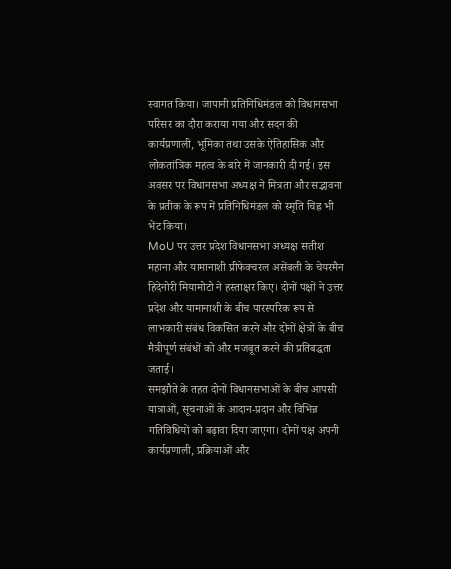स्वागत किया। जापानी प्रतिनिधिमंडल को विधानसभा परिसर का दौरा कराया गया और सदन की कार्यप्रणाली, भूमिका तथा उसके ऐतिहासिक और लोकतांत्रिक महत्व के बारे में जानकारी दी गई। इस अवसर पर विधानसभा अध्यक्ष ने मित्रता और सद्भावना के प्रतीक के रूप में प्रतिनिधिमंडल को स्मृति चिह्न भी भेंट किया।
MoU पर उत्तर प्रदेश विधानसभा अध्यक्ष सतीश महाना और यामानाशी प्रीफेक्चरल असेंबली के चेयरमैन हिदेनोरी मियामोटो ने हस्ताक्षर किए। दोनों पक्षों ने उत्तर प्रदेश और यामानाशी के बीच पारस्परिक रूप से लाभकारी संबंध विकसित करने और दोनों क्षेत्रों के बीच मैत्रीपूर्ण संबंधों को और मजबूत करने की प्रतिबद्धता जताई।
समझौते के तहत दोनों विधानसभाओं के बीच आपसी यात्राओं, सूचनाओं के आदान-प्रदान और विभिन्न गतिविधियों को बढ़ावा दिया जाएगा। दोनों पक्ष अपनी कार्यप्रणाली, प्रक्रियाओं और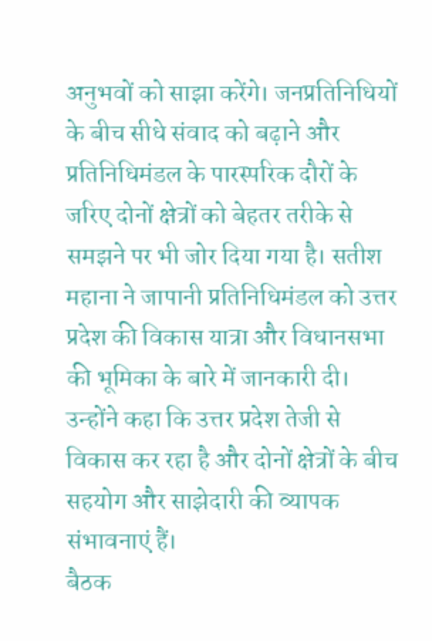अनुभवों को साझा करेंगे। जनप्रतिनिधियों के बीच सीधे संवाद को बढ़ाने और प्रतिनिधिमंडल के पारस्परिक दौरों के जरिए दोनों क्षेत्रों को बेहतर तरीके से समझने पर भी जोर दिया गया है। सतीश महाना ने जापानी प्रतिनिधिमंडल को उत्तर प्रदेश की विकास यात्रा और विधानसभा की भूमिका के बारे में जानकारी दी। उन्होंने कहा कि उत्तर प्रदेश तेजी से विकास कर रहा है और दोनों क्षेत्रों के बीच सहयोग और साझेदारी की व्यापक संभावनाएं हैं।
बैठक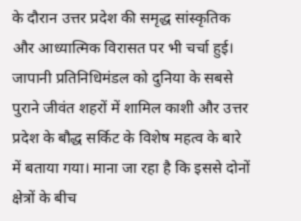के दौरान उत्तर प्रदेश की समृद्ध सांस्कृतिक और आध्यात्मिक विरासत पर भी चर्चा हुई। जापानी प्रतिनिधिमंडल को दुनिया के सबसे पुराने जीवंत शहरों में शामिल काशी और उत्तर प्रदेश के बौद्ध सर्किट के विशेष महत्व के बारे में बताया गया। माना जा रहा है कि इससे दोनों क्षेत्रों के बीच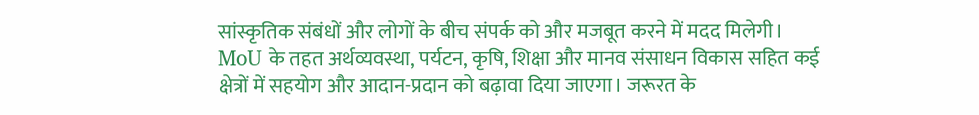सांस्कृतिक संबंधों और लोगों के बीच संपर्क को और मजबूत करने में मदद मिलेगी।
MoU के तहत अर्थव्यवस्था, पर्यटन, कृषि, शिक्षा और मानव संसाधन विकास सहित कई क्षेत्रों में सहयोग और आदान-प्रदान को बढ़ावा दिया जाएगा। जरूरत के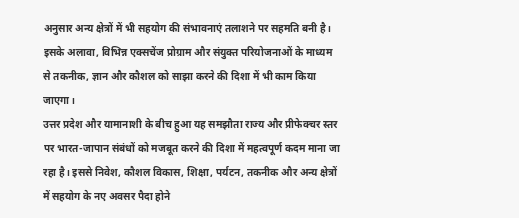अनुसार अन्य क्षेत्रों में भी सहयोग की संभावनाएं तलाशने पर सहमति बनी है। इसके अलावा, विभिन्न एक्सचेंज प्रोग्राम और संयुक्त परियोजनाओं के माध्यम से तकनीक, ज्ञान और कौशल को साझा करने की दिशा में भी काम किया जाएगा।
उत्तर प्रदेश और यामानाशी के बीच हुआ यह समझौता राज्य और प्रीफेक्चर स्तर पर भारत-जापान संबंधों को मजबूत करने की दिशा में महत्वपूर्ण कदम माना जा रहा है। इससे निवेश, कौशल विकास, शिक्षा, पर्यटन, तकनीक और अन्य क्षेत्रों में सहयोग के नए अवसर पैदा होने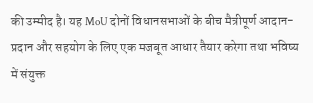की उम्मीद है। यह MoU दोनों विधानसभाओं के बीच मैत्रीपूर्ण आदान-प्रदान और सहयोग के लिए एक मजबूत आधार तैयार करेगा तथा भविष्य में संयुक्त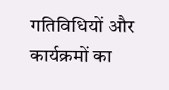गतिविधियों और कार्यक्रमों का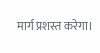मार्ग प्रशस्त करेगा।